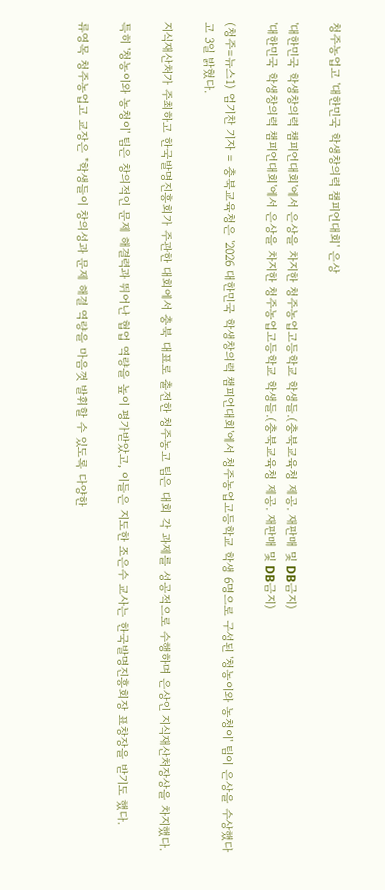청주농업고 '대한민국 학생창의력 챔피언대회' 은상

'대한민국 학생창의력 챔피언대회'에서 은상을 차지한 청주농업고등학교 학생들.(충북교육청 제공. 재판매 및 DB금지)
'대한민국 학생창의력 챔피언대회'에서 은상을 차지한 청주농업고등학교 학생들.(충북교육청 제공. 재판매 및 DB금지)

(청주=뉴스1) 엄기찬 기자 = 충북교육청은 '2026 대한민국 학생창의력 챔피언대회'에서 청주농업고등학교 학생 6명으로 구성된 '청농이와 농청이' 팀이 은상을 수상했다고 3일 밝혔다.

지식재산처가 주최하고 한국발명진흥회가 주관한 대회에서 충북 대표로 출전한 청주농고 팀은 대회 각 과제를 성공적으로 수행하며 은상인 지식재산처장상을 차지했다.

특히 '청농이와 농청이' 팀은 창의적인 문제 해결력과 뛰어난 협업 역량을 높이 평가받았고, 이들은 지도한 조은수 교사는 한국발명진흥회장 표창장을 받기도 했다.

류영목 청주농업고 교장은 "학생들이 창의성과 문제 해결 역량을 마음껏 발휘할 수 있도록 다양한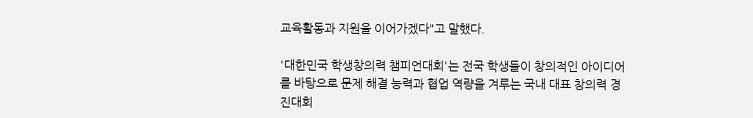교육활동과 지원을 이어가겠다"고 말했다.

'대한민국 학생창의력 챔피언대회'는 전국 학생들이 창의적인 아이디어를 바탕으로 문제 해결 능력과 협업 역량을 겨루는 국내 대표 창의력 경진대회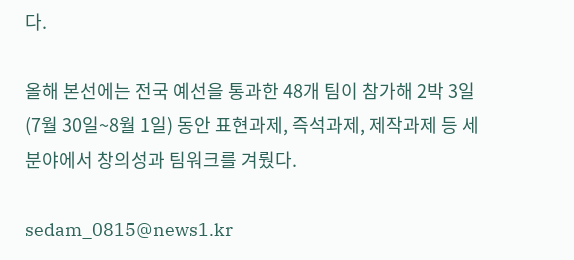다.

올해 본선에는 전국 예선을 통과한 48개 팀이 참가해 2박 3일(7월 30일~8월 1일) 동안 표현과제, 즉석과제, 제작과제 등 세 분야에서 창의성과 팀워크를 겨뤘다.

sedam_0815@news1.kr